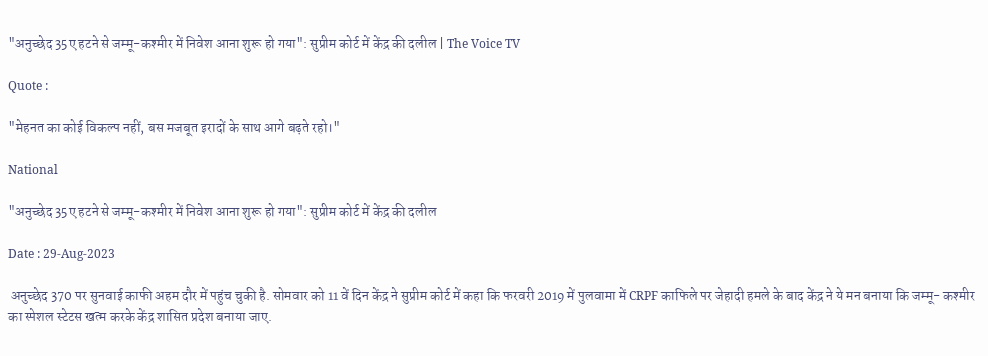"अनुच्छेद 35ए हटने से जम्मू-कश्मीर में निवेश आना शुरू हो गया": सुप्रीम कोर्ट में केंद्र की दलील | The Voice TV

Quote :

"मेहनत का कोई विकल्प नहीं, बस मजबूत इरादों के साथ आगे बढ़ते रहो।"

National

"अनुच्छेद 35ए हटने से जम्मू-कश्मीर में निवेश आना शुरू हो गया": सुप्रीम कोर्ट में केंद्र की दलील

Date : 29-Aug-2023

 अनुच्छेद 370 पर सुनवाई काफी अहम दौर में पहुंच चुकी है. सोमवार को 11 वें दिन केंद्र ने सुप्रीम कोर्ट में कहा कि फरवरी 2019 में पुलवामा में CRPF काफिले पर जेहादी हमले के बाद केंद्र ने ये मन बनाया कि जम्मू- कश्मीर का स्पेशल स्टेटस खत्म करके केंद्र शासित प्रदेश बनाया जाए.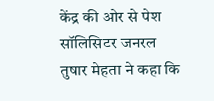केंद्र की ओर से पेश सॉलिसिटर जनरल तुषार मेहता ने कहा कि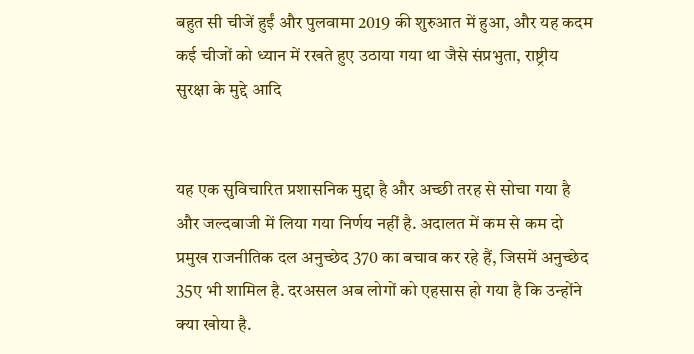बहुत सी चीजें हुईं और पुलवामा 2019 की शुरुआत में हुआ, और यह कदम कई चीजों को ध्यान में रखते हुए उठाया गया था जैसे संप्रभुता, राष्ट्रीय सुरक्षा के मुद्दे आदि


यह एक सुविचारित प्रशासनिक मुद्दा है और अच्छी तरह से सोचा गया है और जल्दबाजी में लिया गया निर्णय नहीं है. अदालत में कम से कम दो प्रमुख राजनीतिक दल अनुच्छेद 370 का बचाव कर रहे हैं, जिसमें अनुच्छेद 35ए भी शामिल है. दरअसल अब लोगों को एहसास हो गया है कि उन्होंने क्या खोया है.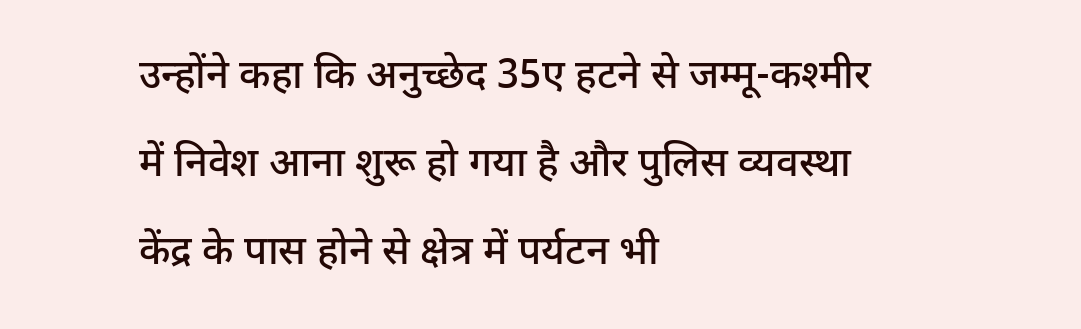उन्होंने कहा कि अनुच्छेद 35ए हटने से जम्मू-कश्मीर में निवेश आना शुरू हो गया है और पुलिस व्यवस्था केंद्र के पास होने से क्षेत्र में पर्यटन भी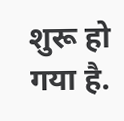शुरू हो गया है.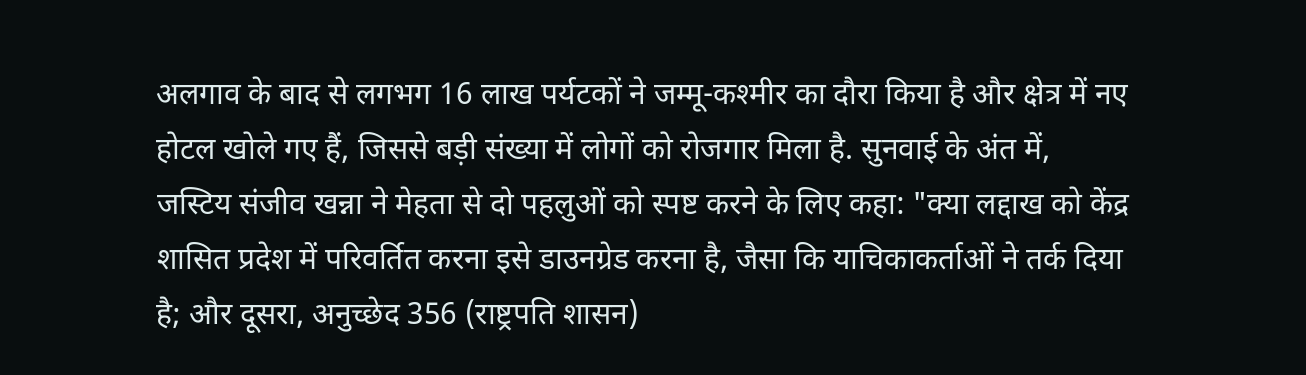अलगाव के बाद से लगभग 16 लाख पर्यटकों ने जम्मू-कश्मीर का दौरा किया है और क्षेत्र में नए होटल खोले गए हैं, जिससे बड़ी संख्या में लोगों को रोजगार मिला है. सुनवाई के अंत में, जस्टिय संजीव खन्ना ने मेहता से दो पहलुओं को स्पष्ट करने के लिए कहा: "क्या लद्दाख को केंद्र शासित प्रदेश में परिवर्तित करना इसे डाउनग्रेड करना है, जैसा कि याचिकाकर्ताओं ने तर्क दिया है; और दूसरा, अनुच्छेद 356 (राष्ट्रपति शासन)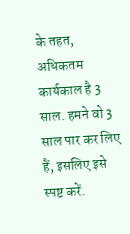के तहत, अधिकतम कार्यकाल है 3 साल. हमने वो 3 साल पार कर लिए हैं, इसलिए इसे स्पष्ट करें.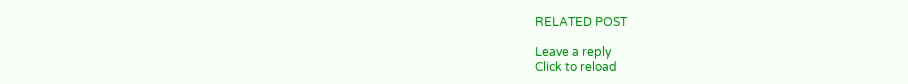RELATED POST

Leave a reply
Click to reload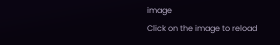image
Click on the image to reload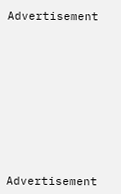Advertisement









Advertisement